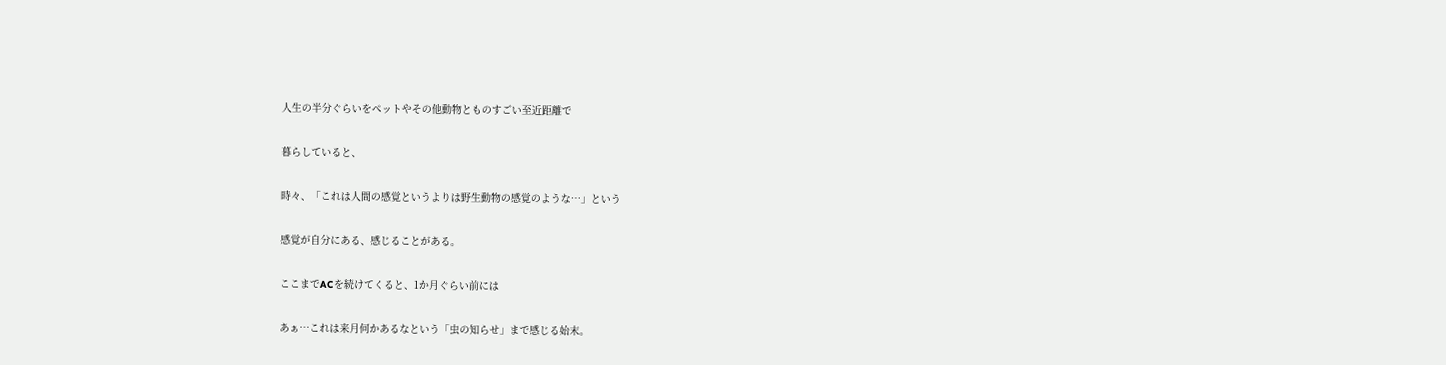人生の半分ぐらいをペットやその他動物とものすごい至近距離で

暮らしていると、

時々、「これは人間の感覚というよりは野生動物の感覚のような…」という

感覚が自分にある、感じることがある。

ここまでACを続けてくると、1か月ぐらい前には

あぁ…これは来月何かあるなという「虫の知らせ」まで感じる始末。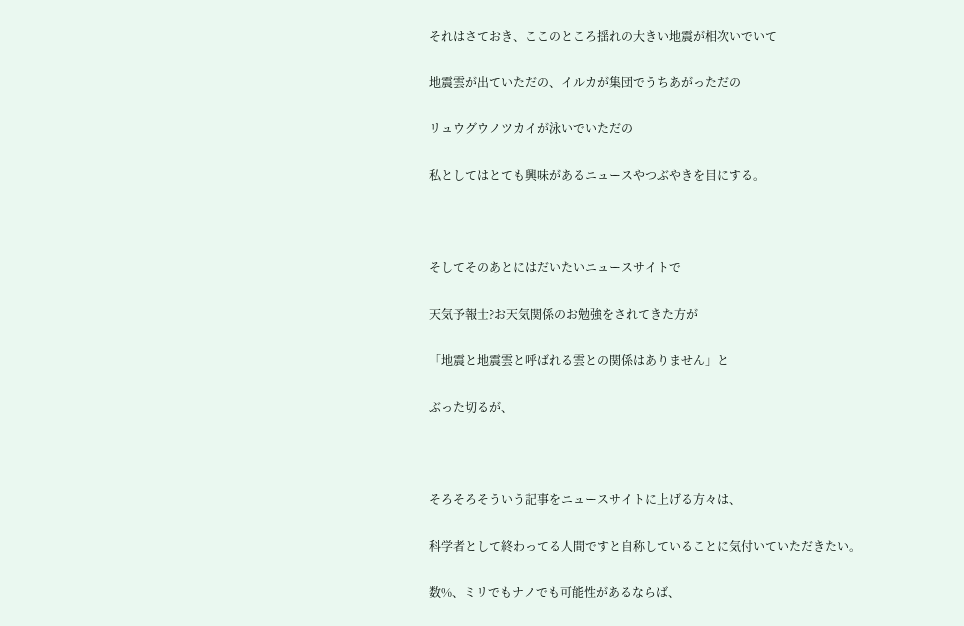それはさておき、ここのところ揺れの大きい地震が相次いでいて

地震雲が出ていただの、イルカが集団でうちあがっただの

リュウグウノツカイが泳いでいただの

私としてはとても興味があるニュースやつぶやきを目にする。



そしてそのあとにはだいたいニュースサイトで

天気予報士?お天気関係のお勉強をされてきた方が

「地震と地震雲と呼ばれる雲との関係はありません」と

ぶった切るが、



そろそろそういう記事をニュースサイトに上げる方々は、

科学者として終わってる人間ですと自称していることに気付いていただきたい。

数%、ミリでもナノでも可能性があるならば、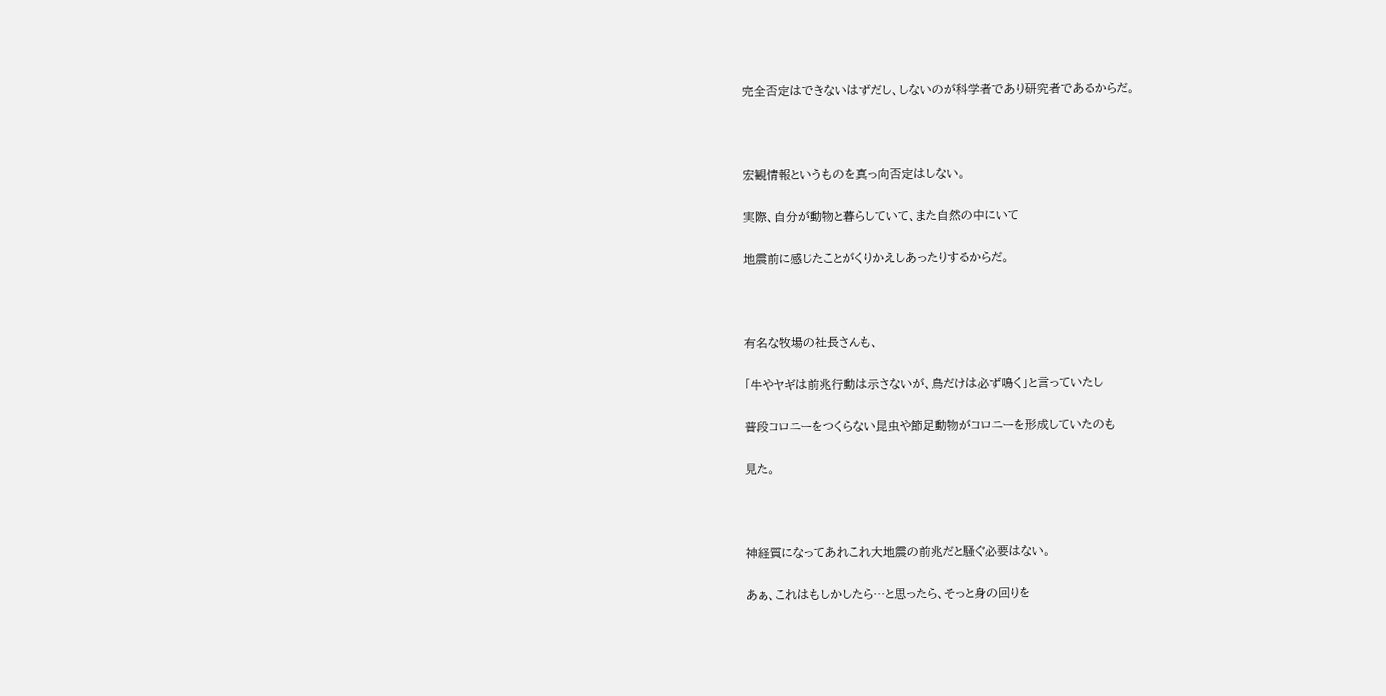完全否定はできないはずだし、しないのが科学者であり研究者であるからだ。



宏観情報というものを真っ向否定はしない。

実際、自分が動物と暮らしていて、また自然の中にいて

地震前に感じたことがくりかえしあったりするからだ。



有名な牧場の社長さんも、

「牛やヤギは前兆行動は示さないが、鳥だけは必ず鳴く」と言っていたし

普段コロニーをつくらない昆虫や節足動物がコロニーを形成していたのも

見た。



神経質になってあれこれ大地震の前兆だと騒ぐ必要はない。

あぁ、これはもしかしたら…と思ったら、そっと身の回りを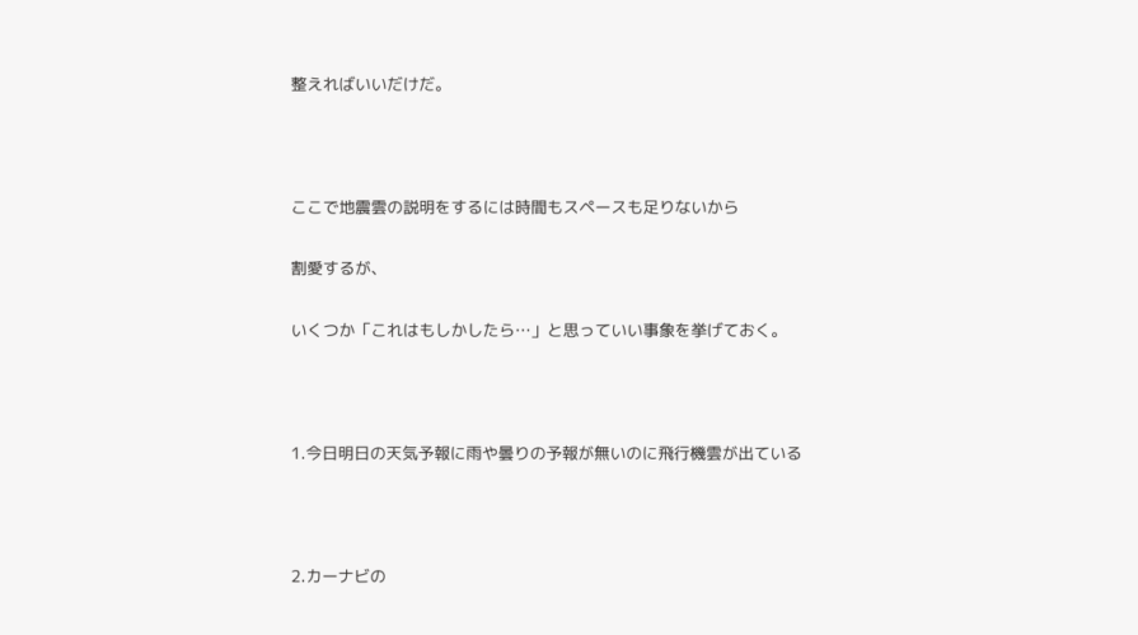整えればいいだけだ。



ここで地震雲の説明をするには時間もスペースも足りないから

割愛するが、

いくつか「これはもしかしたら…」と思っていい事象を挙げておく。



1.今日明日の天気予報に雨や曇りの予報が無いのに飛行機雲が出ている



2.カーナビの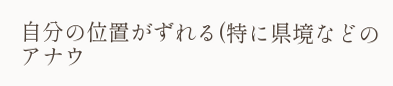自分の位置がずれる(特に県境などのアナウ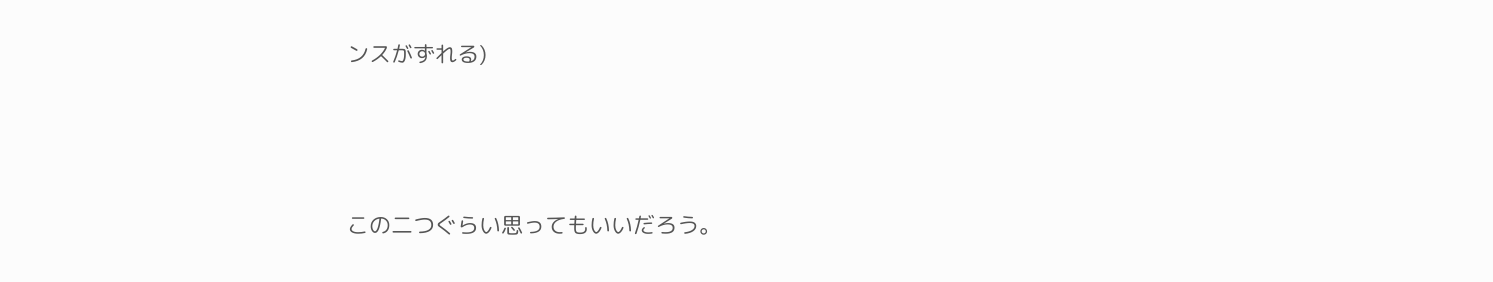ンスがずれる)



この二つぐらい思ってもいいだろう。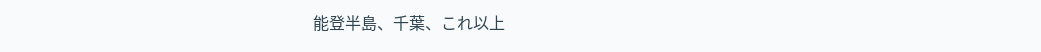能登半島、千葉、これ以上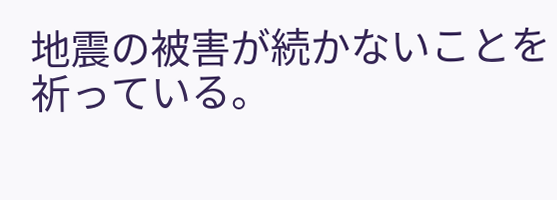地震の被害が続かないことを祈っている。